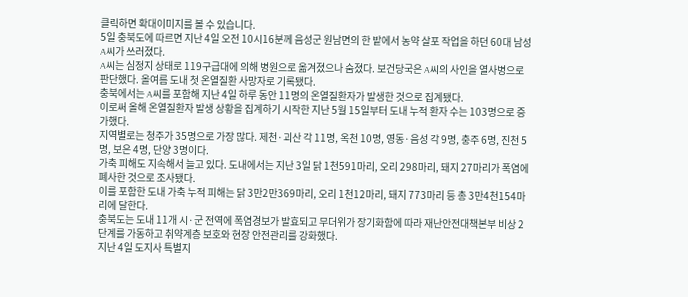클릭하면 확대이미지를 볼 수 있습니다.
5일 충북도에 따르면 지난 4일 오전 10시16분께 음성군 원남면의 한 밭에서 농약 살포 작업을 하던 60대 남성 A씨가 쓰러졌다.
A씨는 심정지 상태로 119구급대에 의해 병원으로 옮겨졌으나 숨졌다. 보건당국은 A씨의 사인을 열사병으로 판단했다. 올여름 도내 첫 온열질환 사망자로 기록됐다.
충북에서는 A씨를 포함해 지난 4일 하루 동안 11명의 온열질환자가 발생한 것으로 집계됐다.
이로써 올해 온열질환자 발생 상황을 집계하기 시작한 지난 5월 15일부터 도내 누적 환자 수는 103명으로 증가했다.
지역별로는 청주가 35명으로 가장 많다. 제천·괴산 각 11명, 옥천 10명, 영동·음성 각 9명, 충주 6명, 진천 5명, 보은 4명, 단양 3명이다.
가축 피해도 지속해서 늘고 있다. 도내에서는 지난 3일 닭 1천591마리, 오리 298마리, 돼지 27마리가 폭염에 폐사한 것으로 조사됐다.
이를 포함한 도내 가축 누적 피해는 닭 3만2만369마리, 오리 1천12마리, 돼지 773마리 등 총 3만4천154마리에 달한다.
충북도는 도내 11개 시·군 전역에 폭염경보가 발효되고 무더위가 장기화함에 따라 재난안전대책본부 비상 2단계를 가동하고 취약계층 보호와 현장 안전관리를 강화했다.
지난 4일 도지사 특별지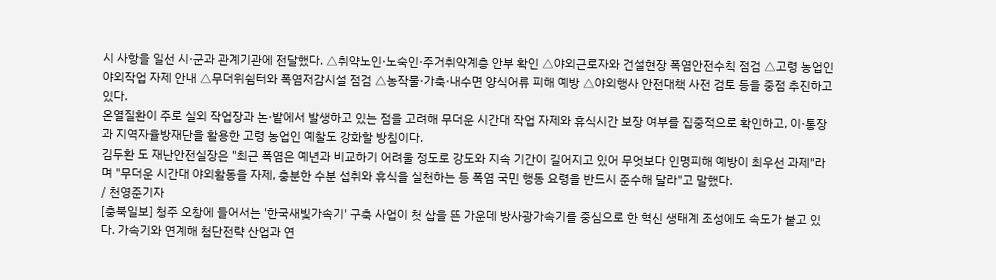시 사항을 일선 시·군과 관계기관에 전달했다. △취약노인·노숙인·주거취약계층 안부 확인 △야외근로자와 건설현장 폭염안전수칙 점검 △고령 농업인 야외작업 자제 안내 △무더위쉼터와 폭염저감시설 점검 △농작물·가축·내수면 양식어류 피해 예방 △야외행사 안전대책 사전 검토 등을 중점 추진하고 있다.
온열질환이 주로 실외 작업장과 논·밭에서 발생하고 있는 점을 고려해 무더운 시간대 작업 자제와 휴식시간 보장 여부를 집중적으로 확인하고, 이·통장과 지역자율방재단을 활용한 고령 농업인 예찰도 강화할 방침이다.
김두환 도 재난안전실장은 "최근 폭염은 예년과 비교하기 어려울 정도로 강도와 지속 기간이 길어지고 있어 무엇보다 인명피해 예방이 최우선 과제"라며 "무더운 시간대 야외활동을 자제, 충분한 수분 섭취와 휴식을 실천하는 등 폭염 국민 행동 요령을 반드시 준수해 달라"고 말했다.
/ 천영준기자
[충북일보] 청주 오창에 들어서는 '한국새빛가속기' 구축 사업이 첫 삽을 뜬 가운데 방사광가속기를 중심으로 한 혁신 생태계 조성에도 속도가 붙고 있다. 가속기와 연계해 첨단전략 산업과 연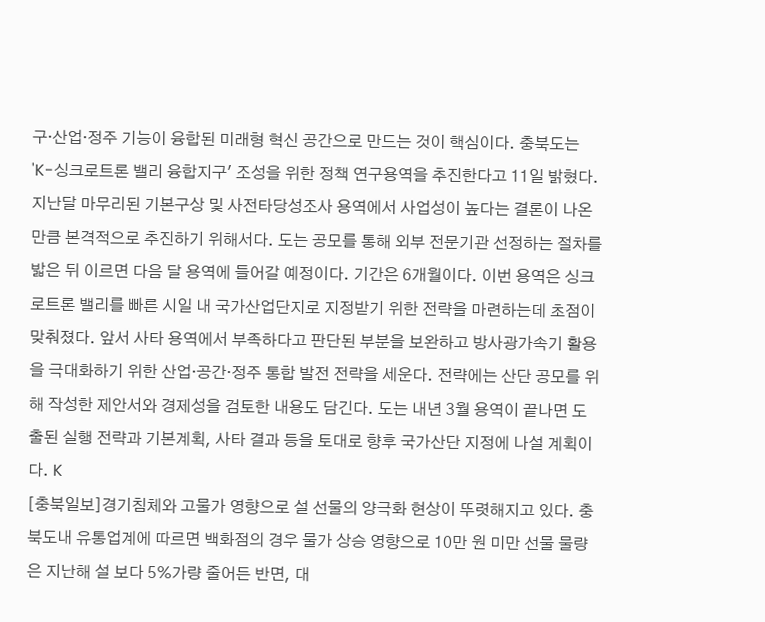구·산업·정주 기능이 융합된 미래형 혁신 공간으로 만드는 것이 핵심이다. 충북도는 'K-싱크로트론 밸리 융합지구' 조성을 위한 정책 연구용역을 추진한다고 11일 밝혔다. 지난달 마무리된 기본구상 및 사전타당성조사 용역에서 사업성이 높다는 결론이 나온 만큼 본격적으로 추진하기 위해서다. 도는 공모를 통해 외부 전문기관 선정하는 절차를 밟은 뒤 이르면 다음 달 용역에 들어갈 예정이다. 기간은 6개월이다. 이번 용역은 싱크로트론 밸리를 빠른 시일 내 국가산업단지로 지정받기 위한 전략을 마련하는데 초점이 맞춰졌다. 앞서 사타 용역에서 부족하다고 판단된 부분을 보완하고 방사광가속기 활용을 극대화하기 위한 산업·공간·정주 통합 발전 전략을 세운다. 전략에는 산단 공모를 위해 작성한 제안서와 경제성을 검토한 내용도 담긴다. 도는 내년 3월 용역이 끝나면 도출된 실행 전략과 기본계획, 사타 결과 등을 토대로 향후 국가산단 지정에 나설 계획이다. K
[충북일보]경기침체와 고물가 영향으로 설 선물의 양극화 현상이 뚜렷해지고 있다. 충북도내 유통업계에 따르면 백화점의 경우 물가 상승 영향으로 10만 원 미만 선물 물량은 지난해 설 보다 5%가량 줄어든 반면, 대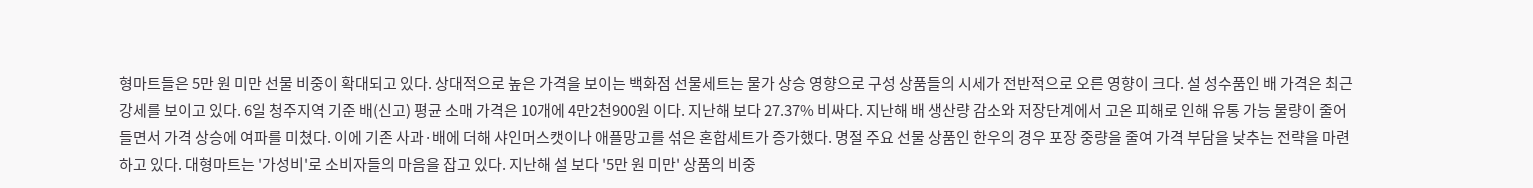형마트들은 5만 원 미만 선물 비중이 확대되고 있다. 상대적으로 높은 가격을 보이는 백화점 선물세트는 물가 상승 영향으로 구성 상품들의 시세가 전반적으로 오른 영향이 크다. 설 성수품인 배 가격은 최근 강세를 보이고 있다. 6일 청주지역 기준 배(신고) 평균 소매 가격은 10개에 4만2천900원 이다. 지난해 보다 27.37% 비싸다. 지난해 배 생산량 감소와 저장단계에서 고온 피해로 인해 유통 가능 물량이 줄어들면서 가격 상승에 여파를 미쳤다. 이에 기존 사과·배에 더해 샤인머스캣이나 애플망고를 섞은 혼합세트가 증가했다. 명절 주요 선물 상품인 한우의 경우 포장 중량을 줄여 가격 부담을 낮추는 전략을 마련하고 있다. 대형마트는 '가성비'로 소비자들의 마음을 잡고 있다. 지난해 설 보다 '5만 원 미만' 상품의 비중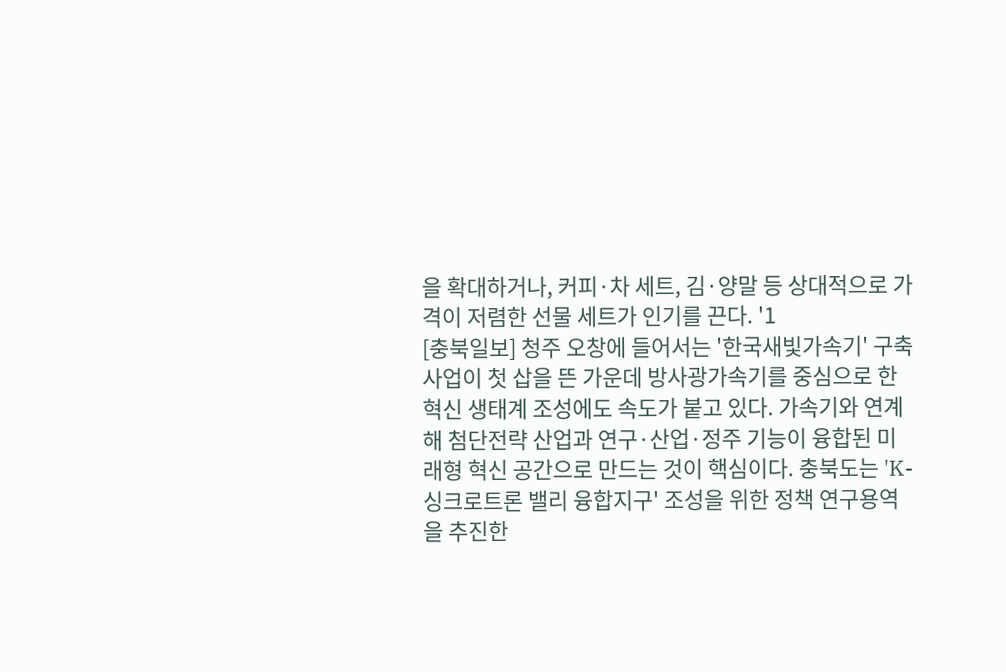을 확대하거나, 커피·차 세트, 김·양말 등 상대적으로 가격이 저렴한 선물 세트가 인기를 끈다. '1
[충북일보] 청주 오창에 들어서는 '한국새빛가속기' 구축 사업이 첫 삽을 뜬 가운데 방사광가속기를 중심으로 한 혁신 생태계 조성에도 속도가 붙고 있다. 가속기와 연계해 첨단전략 산업과 연구·산업·정주 기능이 융합된 미래형 혁신 공간으로 만드는 것이 핵심이다. 충북도는 'K-싱크로트론 밸리 융합지구' 조성을 위한 정책 연구용역을 추진한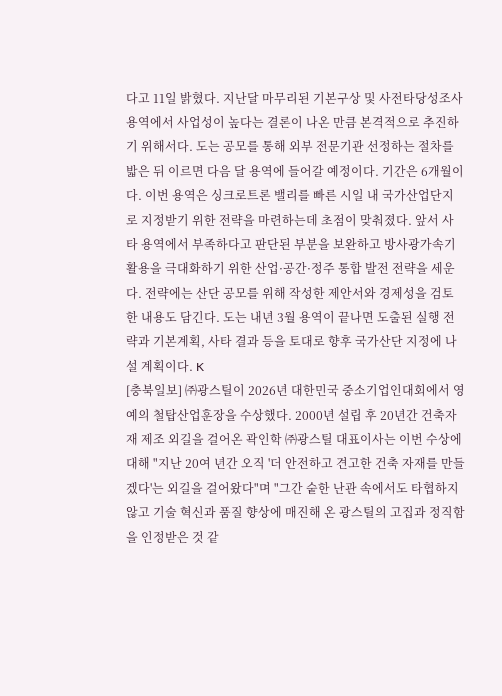다고 11일 밝혔다. 지난달 마무리된 기본구상 및 사전타당성조사 용역에서 사업성이 높다는 결론이 나온 만큼 본격적으로 추진하기 위해서다. 도는 공모를 통해 외부 전문기관 선정하는 절차를 밟은 뒤 이르면 다음 달 용역에 들어갈 예정이다. 기간은 6개월이다. 이번 용역은 싱크로트론 밸리를 빠른 시일 내 국가산업단지로 지정받기 위한 전략을 마련하는데 초점이 맞춰졌다. 앞서 사타 용역에서 부족하다고 판단된 부분을 보완하고 방사광가속기 활용을 극대화하기 위한 산업·공간·정주 통합 발전 전략을 세운다. 전략에는 산단 공모를 위해 작성한 제안서와 경제성을 검토한 내용도 담긴다. 도는 내년 3월 용역이 끝나면 도출된 실행 전략과 기본계획, 사타 결과 등을 토대로 향후 국가산단 지정에 나설 계획이다. K
[충북일보] ㈜광스틸이 2026년 대한민국 중소기업인대회에서 영예의 철탑산업훈장을 수상했다. 2000년 설립 후 20년간 건축자재 제조 외길을 걸어온 곽인학 ㈜광스틸 대표이사는 이번 수상에 대해 "지난 20여 년간 오직 '더 안전하고 견고한 건축 자재를 만들겠다'는 외길을 걸어왔다"며 "그간 숱한 난관 속에서도 타협하지 않고 기술 혁신과 품질 향상에 매진해 온 광스틸의 고집과 정직함을 인정받은 것 같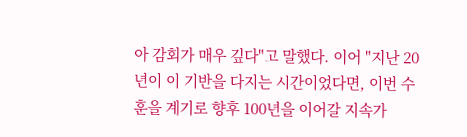아 감회가 매우 깊다"고 말했다. 이어 "지난 20년이 이 기반을 다지는 시간이었다면, 이번 수훈을 계기로 향후 100년을 이어갈 지속가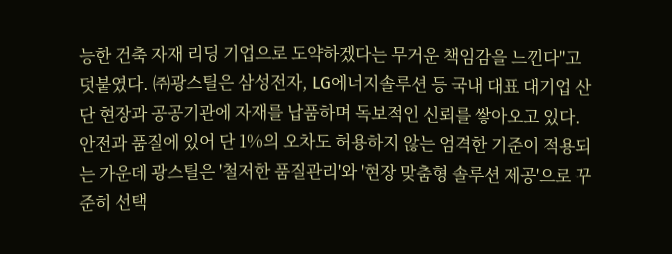능한 건축 자재 리딩 기업으로 도약하겠다는 무거운 책임감을 느낀다"고 덧붙였다. ㈜광스틸은 삼성전자, LG에너지솔루션 등 국내 대표 대기업 산단 현장과 공공기관에 자재를 납품하며 독보적인 신뢰를 쌓아오고 있다. 안전과 품질에 있어 단 1%의 오차도 허용하지 않는 엄격한 기준이 적용되는 가운데 광스틸은 '철저한 품질관리'와 '현장 맞춤형 솔루션 제공'으로 꾸준히 선택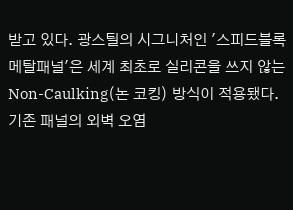받고 있다. 광스틸의 시그니처인 '스피드블록메탈패널'은 세계 최초로 실리콘을 쓰지 않는 Non-Caulking(논 코킹) 방식이 적용됐다. 기존 패널의 외벽 오염